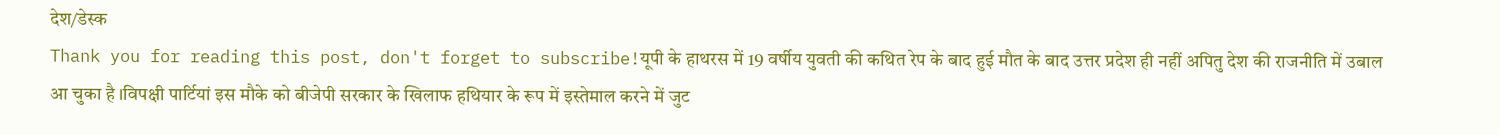देश/डेस्क
Thank you for reading this post, don't forget to subscribe!यूपी के हाथरस में 19 वर्षीय युवती की कथित रेप के बाद हुई मौत के बाद उत्तर प्रदेश ही नहीं अपितु देश की राजनीति में उबाल आ चुका है ।विपक्षी पार्टियां इस मौके को बीजेपी सरकार के खिलाफ हथियार के रूप में इस्तेमाल करने में जुट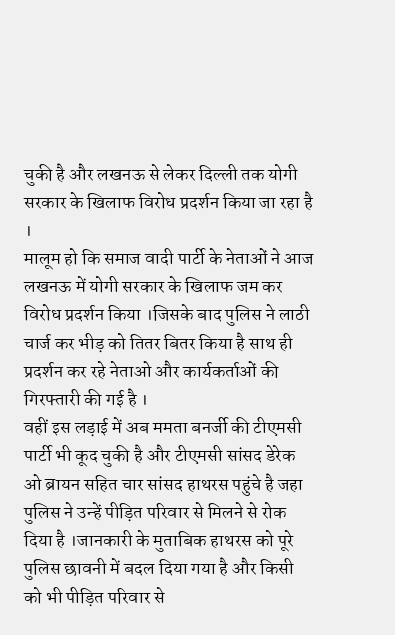चुकी है और लखनऊ से लेकर दिल्ली तक योगी सरकार के खिलाफ विरोध प्रदर्शन किया जा रहा है ।
मालूम हो कि समाज वादी पार्टी के नेताओं ने आज लखनऊ में योगी सरकार के खिलाफ जम कर विरोध प्रदर्शन किया ।जिसके बाद पुलिस ने लाठी चार्ज कर भीड़ को तितर बितर किया है साथ ही प्रदर्शन कर रहे नेताओ और कार्यकर्ताओं की गिरफ्तारी की गई है ।
वहीं इस लड़ाई में अब ममता बनर्जी की टीएमसी पार्टी भी कूद चुकी है और टीएमसी सांसद डेरेक ओ ब्रायन सहित चार सांसद हाथरस पहुंचे है जहा पुलिस ने उन्हें पीड़ित परिवार से मिलने से रोक दिया है ।जानकारी के मुताबिक हाथरस को पूरे पुलिस छावनी में बदल दिया गया है और किसी को भी पीड़ित परिवार से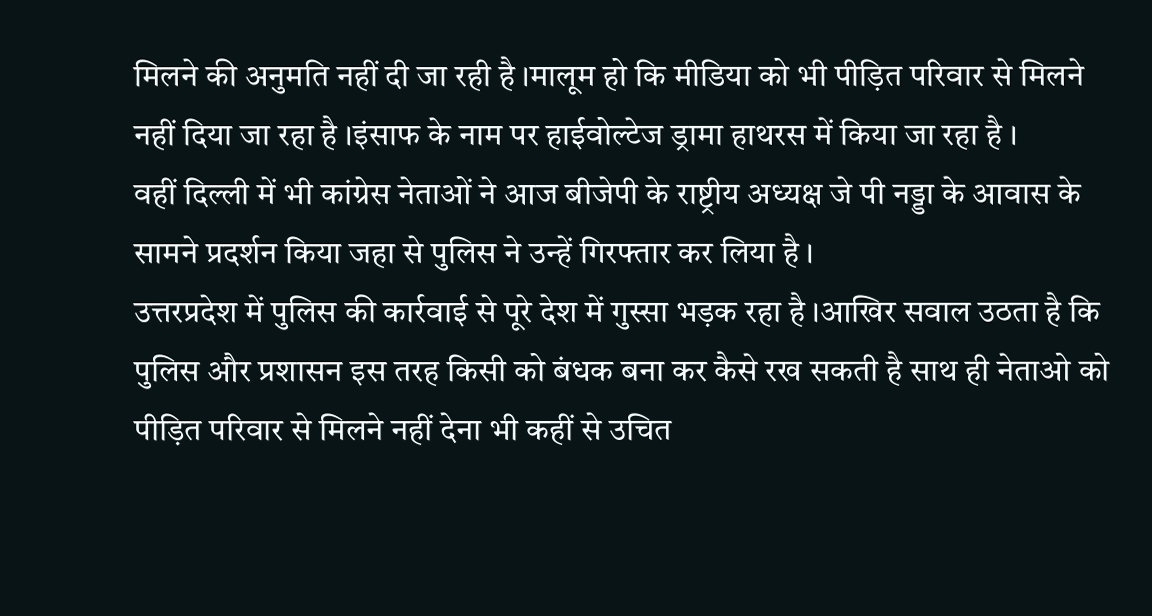मिलने की अनुमति नहीं दी जा रही है ।मालूम हो कि मीडिया को भी पीड़ित परिवार से मिलने नहीं दिया जा रहा है ।इंसाफ के नाम पर हाईवोल्टेज ड्रामा हाथरस में किया जा रहा है ।
वहीं दिल्ली में भी कांग्रेस नेताओं ने आज बीजेपी के राष्ट्रीय अध्यक्ष जे पी नड्डा के आवास के सामने प्रदर्शन किया जहा से पुलिस ने उन्हें गिरफ्तार कर लिया है ।
उत्तरप्रदेश में पुलिस की कार्रवाई से पूरे देश में गुस्सा भड़क रहा है ।आखिर सवाल उठता है कि पुलिस और प्रशासन इस तरह किसी को बंधक बना कर कैसे रख सकती है साथ ही नेताओ को पीड़ित परिवार से मिलने नहीं देना भी कहीं से उचित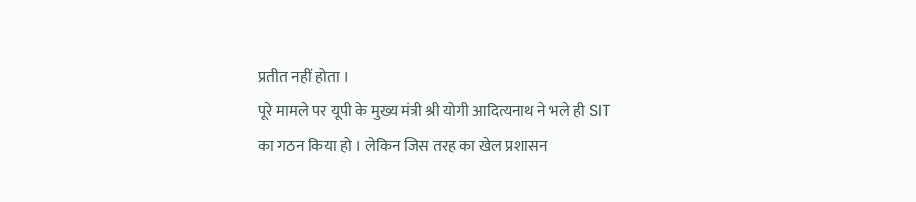प्रतीत नहीं होता ।
पूरे मामले पर यूपी के मुख्य मंत्री श्री योगी आदित्यनाथ ने भले ही SIT का गठन किया हो । लेकिन जिस तरह का खेल प्रशासन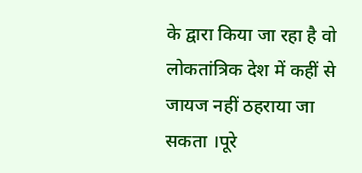के द्वारा किया जा रहा है वो लोकतांत्रिक देश में कहीं से जायज नहीं ठहराया जा सकता ।पूरे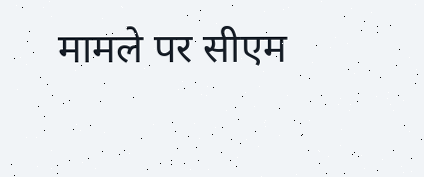मामले पर सीएम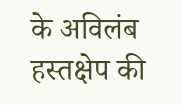के अविलंब हस्तक्षेप की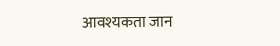आवश्यकता जान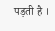पड़ती है ।